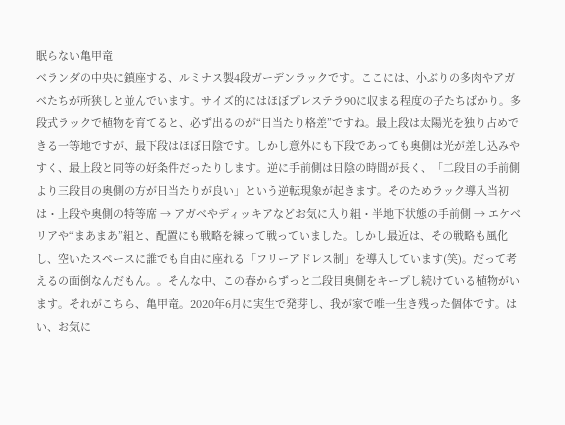眠らない亀甲竜
ベランダの中央に鎮座する、ルミナス製4段ガーデンラックです。ここには、小ぶりの多肉やアガベたちが所狭しと並んでいます。サイズ的にはほぼプレステラ90に収まる程度の子たちばかり。多段式ラックで植物を育てると、必ず出るのが“日当たり格差”ですね。最上段は太陽光を独り占めできる一等地ですが、最下段はほぼ日陰です。しかし意外にも下段であっても奥側は光が差し込みやすく、最上段と同等の好条件だったりします。逆に手前側は日陰の時間が長く、「二段目の手前側より三段目の奥側の方が日当たりが良い」という逆転現象が起きます。そのためラック導入当初は・上段や奥側の特等席 → アガベやディッキアなどお気に入り組・半地下状態の手前側 → エケベリアや“まあまあ”組と、配置にも戦略を練って戦っていました。しかし最近は、その戦略も風化し、空いたスペースに誰でも自由に座れる「フリーアドレス制」を導入しています(笑)。だって考えるの面倒なんだもん。。そんな中、この春からずっと二段目奥側をキープし続けている植物がいます。それがこちら、亀甲竜。2020年6月に実生で発芽し、我が家で唯一生き残った個体です。はい、お気に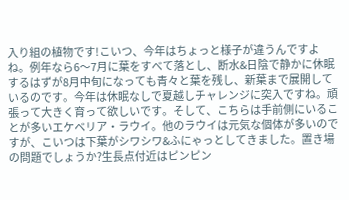入り組の植物です!こいつ、今年はちょっと様子が違うんですよね。例年なら6〜7月に葉をすべて落とし、断水&日陰で静かに休眠するはずが8月中旬になっても青々と葉を残し、新葉まで展開しているのです。今年は休眠なしで夏越しチャレンジに突入ですね。頑張って大きく育って欲しいです。そして、こちらは手前側にいることが多いエケベリア・ラウイ。他のラウイは元気な個体が多いのですが、こいつは下葉がシワシワ&ふにゃっとしてきました。置き場の問題でしょうか?生長点付近はピンピン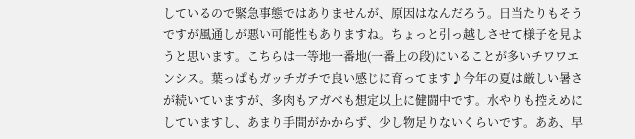しているので緊急事態ではありませんが、原因はなんだろう。日当たりもそうですが風通しが悪い可能性もありますね。ちょっと引っ越しさせて様子を見ようと思います。こちらは一等地一番地(一番上の段)にいることが多いチワワエンシス。葉っぱもガッチガチで良い感じに育ってます♪今年の夏は厳しい暑さが続いていますが、多肉もアガベも想定以上に健闘中です。水やりも控えめにしていますし、あまり手間がかからず、少し物足りないくらいです。ああ、早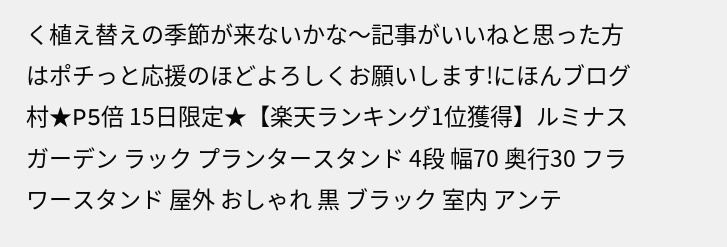く植え替えの季節が来ないかな〜記事がいいねと思った方はポチっと応援のほどよろしくお願いします!にほんブログ村★P5倍 15日限定★【楽天ランキング1位獲得】ルミナス ガーデン ラック プランタースタンド 4段 幅70 奥行30 フラワースタンド 屋外 おしゃれ 黒 ブラック 室内 アンテ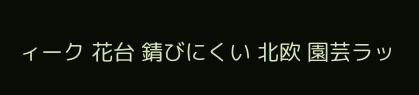ィーク 花台 錆びにくい 北欧 園芸ラッ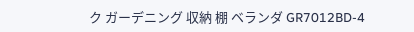ク ガーデニング 収納 棚 ベランダ GR7012BD-4